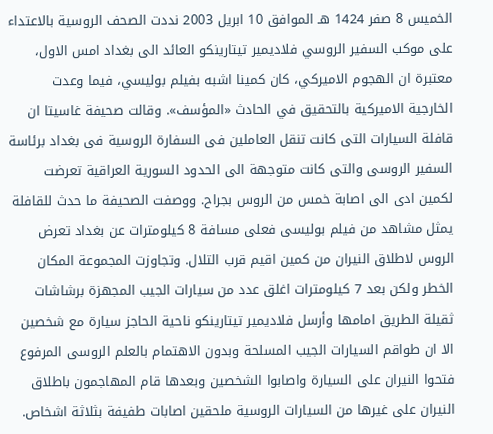الخميس 8 صفر 1424 هـ الموافق 10 ابريل 2003 نددت الصحف الروسية بالاعتداء على موكب السفير الروسي فلاديمير تيتارينكو العائد الى بغداد امس الاول، معتبرة ان الهجوم الاميركي، كان كمينا اشبه بفيلم بوليسي، فيما وعدت الخارجية الاميركية بالتحقيق في الحادث «المؤسف». وقالت صحيفة غاسيتا ان قافلة السيارات التى كانت تنقل العاملين فى السفارة الروسية فى بغداد برئاسة السفير الروسى والتى كانت متوجهة الى الحدود السورية العراقية تعرضت لكمين ادى الى اصابة خمس من الروس بجراح. ووصفت الصحيفة ما حدث للقافلة يمثل مشاهد من فيلم بوليسى فعلى مسافة 8 كيلومترات عن بغداد تعرض الروس لاطلاق النيران من كمين اقيم قرب التلال. وتجاوزت المجموعة المكان الخطر ولكن بعد 7 كيلومترات اغلق عدد من سيارات الجيب المجهزة برشاشات ثقيلة الطريق امامها وأرسل فلاديمير تيتارينكو ناحية الحاجز سيارة مع شخصين الا ان طواقم السيارات الجيب المسلحة وبدون الاهتمام بالعلم الروسى المرفوع فتحوا النيران على السيارة واصابوا الشخصين وبعدها قام المهاجمون باطلاق النيران على غيرها من السيارات الروسية ملحقين اصابات طفيفة بثلاثة اشخاص.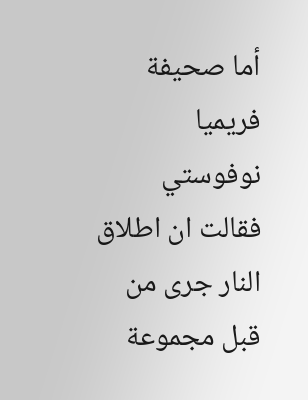أما صحيفة فريميا نوفوستي فقالت ان اطلاق النار جرى من قبل مجموعة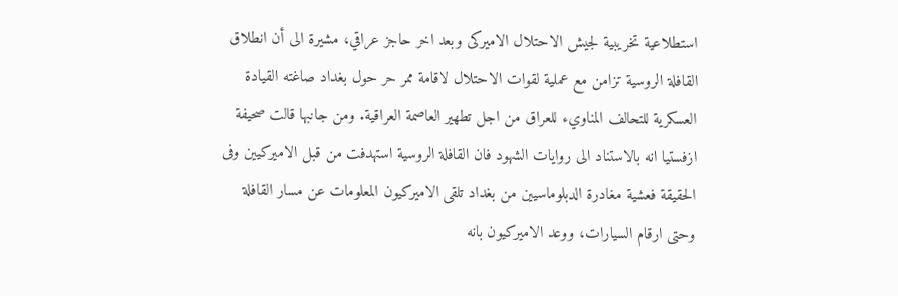استطلاعية تخريبية لجيش الاحتلال الاميركى وبعد اخر حاجز عراقي، مشيرة الى أن انطلاق القافلة الروسية تزامن مع عملية لقوات الاحتلال لاقامة ممر حر حول بغداد صاغته القيادة العسكرية للتحالف المناويء للعراق من اجل تطهير العاصمة العراقية. ومن جانبها قالت صحيفة ازفستيا انه بالاستناد الى روايات الشهود فان القافلة الروسية استهدفت من قبل الاميركيين وفى الحقيقة فعشية مغادرة الدبلوماسيين من بغداد تلقى الاميركيون المعلومات عن مسار القافلة وحتى ارقام السيارات، ووعد الاميركيون بانه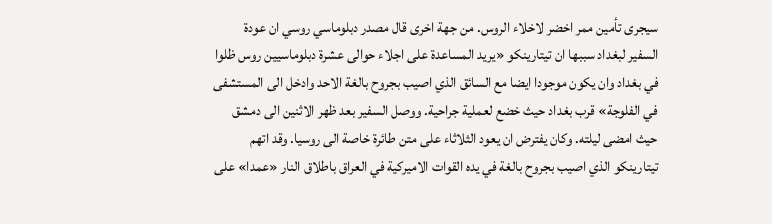سيجرى تأمين ممر اخضر لاخلاء الروس. من جهة اخرى قال مصدر دبلوماسي روسي ان عودة السفير لبغداد سببها ان تيتارينكو «يريد المساعدة على اجلاء حوالى عشرة دبلوماسيين روس ظلوا في بغداد وان يكون موجودا ايضا مع السائق الذي اصيب بجروح بالغة الاحد وادخل الى المستشفى في الفلوجة» قرب بغداد حيث خضع لعملية جراحية. ووصل السفير بعد ظهر الاثنين الى دمشق حيث امضى ليلته. وكان يفترض ان يعود الثلاثاء على متن طائرة خاصة الى روسيا. وقد اتهم تيتارينكو الذي اصيب بجروح بالغة في يده القوات الاميركية في العراق باطلاق النار «عمدا» على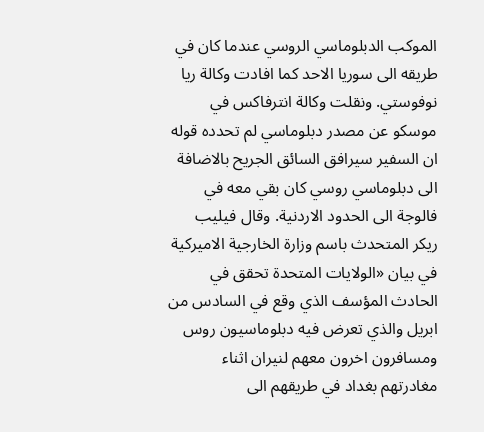الموكب الدبلوماسي الروسي عندما كان في طريقه الى سوريا الاحد كما افادت وكالة ريا نوفوستي. ونقلت وكالة انترفاكس في موسكو عن مصدر دبلوماسي لم تحدده قوله ان السفير سيرافق السائق الجريح بالاضافة الى دبلوماسي روسي كان بقي معه في فالوجة الى الحدود الاردنية. وقال فيليب ريكر المتحدث باسم وزارة الخارجية الاميركية في بيان «الولايات المتحدة تحقق في الحادث المؤسف الذي وقع في السادس من ابريل والذي تعرض فيه دبلوماسيون روس ومسافرون اخرون معهم لنيران اثناء مغادرتهم بغداد في طريقهم الى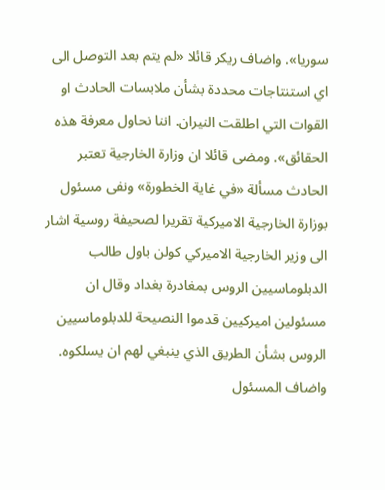سوريا». واضاف ريكر قائلا «لم يتم بعد التوصل الى اي استنتاجات محددة بشأن ملابسات الحادث او القوات التي اطلقت النيران. اننا نحاول معرفة هذه الحقائق». ومضى قائلا ان وزارة الخارجية تعتبر الحادث مسألة «في غاية الخطورة» ونفى مسئول بوزارة الخارجية الاميركية تقريرا لصحيفة روسية اشار الى وزير الخارجية الاميركي كولن باول طالب الدبلوماسيين الروس بمغادرة بغداد وقال ان مسئولين اميركيين قدموا النصيحة للدبلوماسيين الروس بشأن الطريق الذي ينبغي لهم ان يسلكوه. واضاف المسئول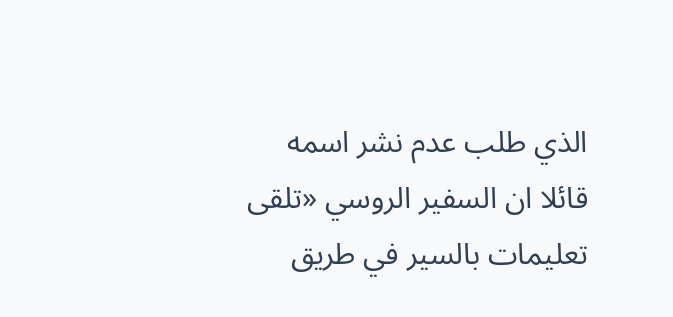الذي طلب عدم نشر اسمه قائلا ان السفير الروسي «تلقى تعليمات بالسير في طريق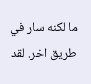ما لكنه سار في طريق اخر. لقد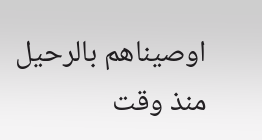اوصيناهم بالرحيل منذ وقت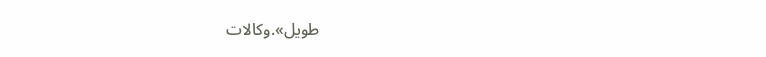طويل».وكالات